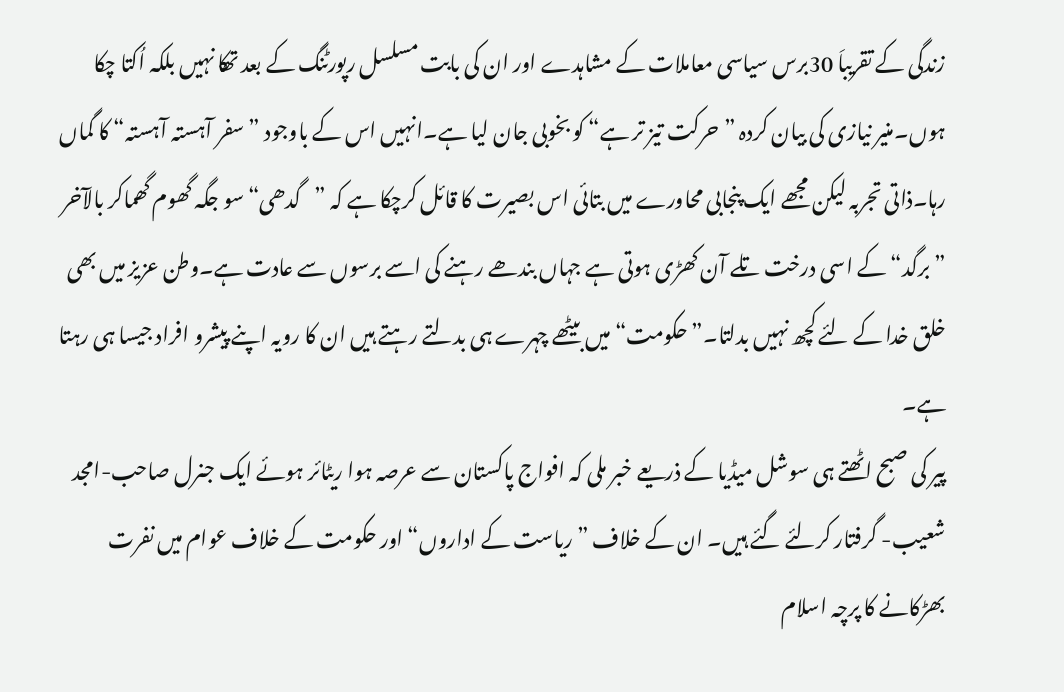زندگی کے تقریباَ 30برس سیاسی معاملات کے مشاہدے اور ان کی بابت مسلسل رپورٹنگ کے بعد تھکا نہیں بلکہ اُکتا چکا ہوں۔منیر نیازی کی بیان کردہ ”حرکت تیز تر ہے“ کو بخوبی جان لیا ہے۔انہیں اس کے باوجود ”سفر آہستہ آہستہ“ کا گماں رہا۔ذاتی تجربہ لیکن مجھے ایک پنجابی محاورے میں بتائی اس بصیرت کا قائل کرچکا ہے کہ ”گدھی“ سو جگہ گھوم گھماکر بالآخر ”برگد“ کے اسی درخت تلے آن کھڑی ہوتی ہے جہاں بندھے رہنے کی اسے برسوں سے عادت ہے۔وطن عزیز میں بھی خلق خدا کے لئے کچھ نہیں بدلتا۔”حکومت“ میں بیٹھے چہرے ہی بدلتے رہتے ہیں ان کا رویہ اپنے پیشرو افراد جیسا ہی رہتا ہے۔
پیر کی صبح اٹھتے ہی سوشل میڈیا کے ذریعے خبر ملی کہ افواج پاکستان سے عرصہ ہوا ریٹائر ہوئے ایک جنرل صاحب-امجد شعیب- گرفتار کرلئے گئے ہیں۔ ان کے خلاف ”ریاست کے اداروں“ اور حکومت کے خلاف عوام میں نفرت بھڑکانے کا پرچہ اسلام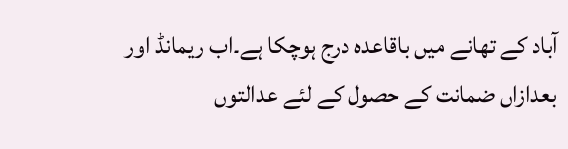آباد کے تھانے میں باقاعدہ درج ہوچکا ہے۔اب ریمانڈ اور بعدازاں ضمانت کے حصول کے لئے عدالتوں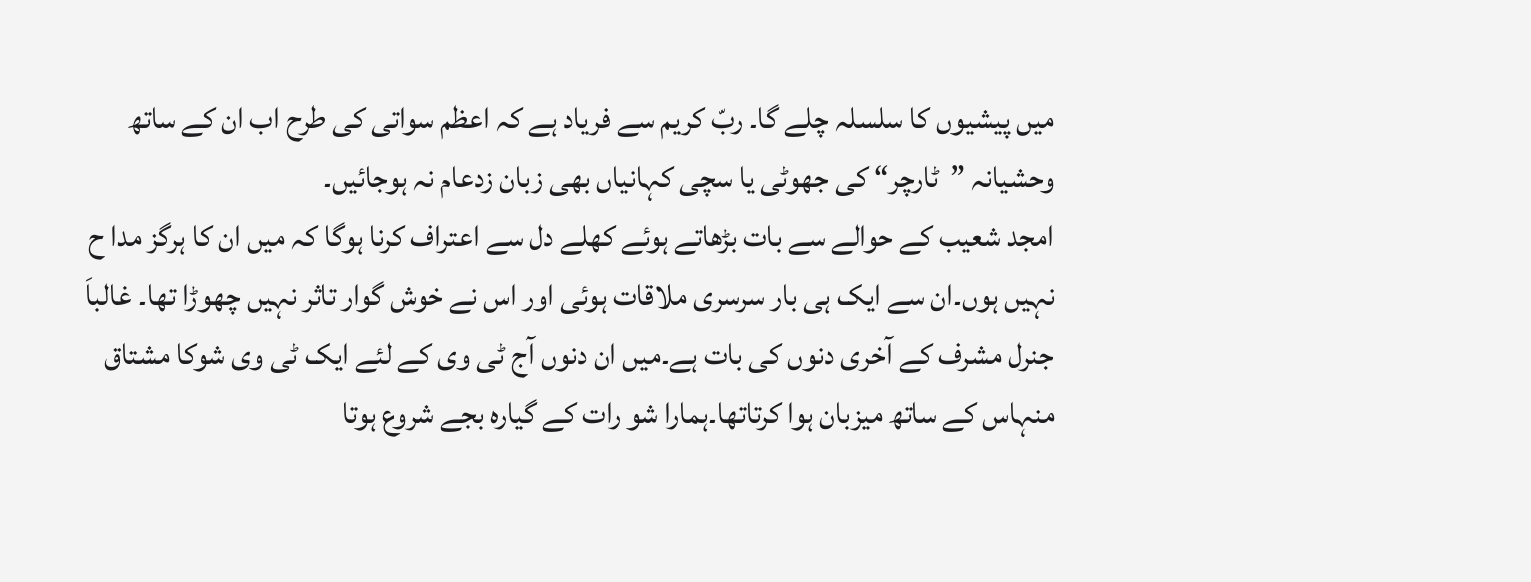میں پیشیوں کا سلسلہ چلے گا۔ ربّ کریم سے فریاد ہے کہ اعظم سواتی کی طرح اب ان کے ساتھ وحشیانہ ”ٹارچر“ کی جھوٹی یا سچی کہانیاں بھی زبان زدعام نہ ہوجائیں۔
امجد شعیب کے حوالے سے بات بڑھاتے ہوئے کھلے دل سے اعتراف کرنا ہوگا کہ میں ان کا ہرگز مدا ح نہیں ہوں۔ان سے ایک ہی بار سرسری ملاقات ہوئی اور اس نے خوش گوار تاثر نہیں چھوڑا تھا۔ غالباَ جنرل مشرف کے آخری دنوں کی بات ہے۔میں ان دنوں آج ٹی وی کے لئے ایک ٹی وی شوکا مشتاق منہاس کے ساتھ میزبان ہوا کرتاتھا۔ہمارا شو رات کے گیارہ بجے شروع ہوتا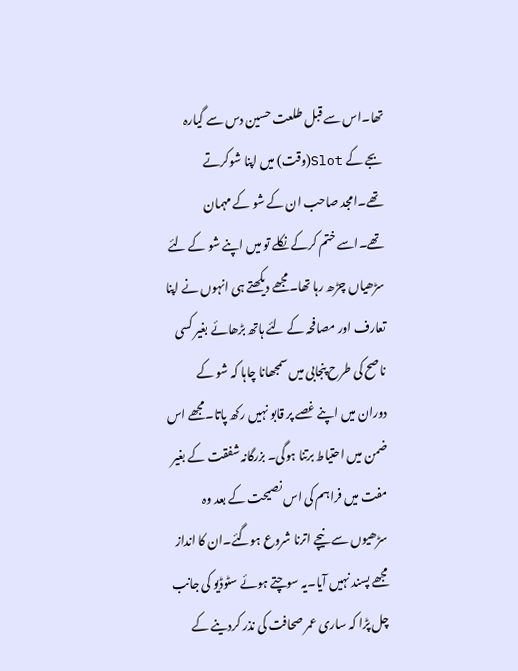تھا۔اس سے قبل طلعت حسین دس سے گیارہ بجے کے Slot(وقت) میں اپنا شوکرتے تھے۔امجد صاحب ان کے شو کے مہمان تھے۔اسے ختم کرکے نکلے تو میں اپنے شو کے لئے سڑھیاں چڑھ رہا تھا۔مجھے دیکھتے ہی انہوں نے اپنا تعارف اور مصافحہ کے لئے ہاتھ بڑھائے بغیر کسی ناصح کی طرح پنجابی میں سمجھانا چاہا کہ شو کے دوران میں اپنے غصے پر قابو نہیں رکھ پاتا۔مجھے اس ضمن میں احتیاط برتنا ہوگی۔ بزرگانہ شفقت کے بغیر مفت میں فراہم کی اس نصیحت کے بعد وہ سڑھیوں سے نیچے اترنا شروع ہوگئے۔ان کا انداز مجھے پسند نہیں آیا۔یہ سوچتے ہوئے سٹوڈیو کی جانب چل پڑا کہ ساری عمر صحافت کی نذر کردینے کے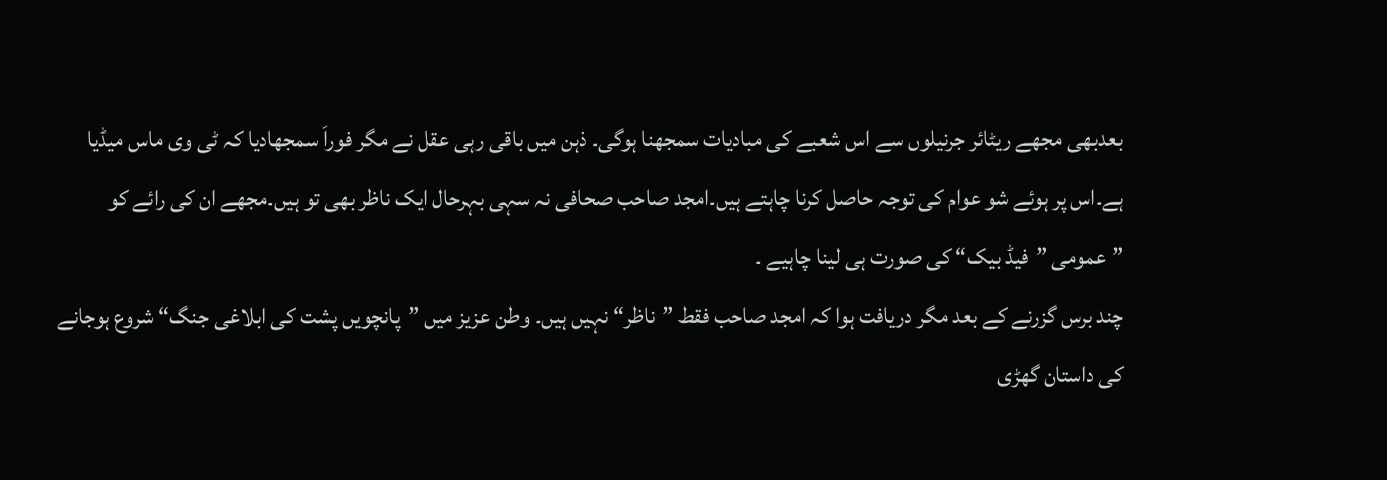بعدبھی مجھے ریٹائر جرنیلوں سے اس شعبے کی مبادیات سمجھنا ہوگی۔ ذہن میں باقی رہی عقل نے مگر فوراَ سمجھادیا کہ ٹی وی ماس میڈیا ہے۔اس پر ہوئے شو عوام کی توجہ حاصل کرنا چاہتے ہیں۔امجد صاحب صحافی نہ سہی بہرحال ایک ناظر بھی تو ہیں۔مجھے ان کی رائے کو ”عمومی ”فیڈ بیک“ کی صورت ہی لینا چاہیے ۔
چند برس گزرنے کے بعد مگر دریافت ہوا کہ امجد صاحب فقط ”ناظر“ نہیں ہیں۔ وطن عزیز میں ”پانچویں پشت کی ابلاغی جنگ“ شروع ہوجانے کی داستان گھڑی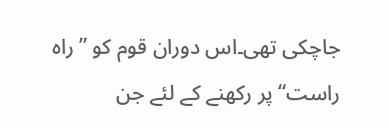جاچکی تھی۔اس دوران قوم کو ”راہ راست“ پر رکھنے کے لئے جن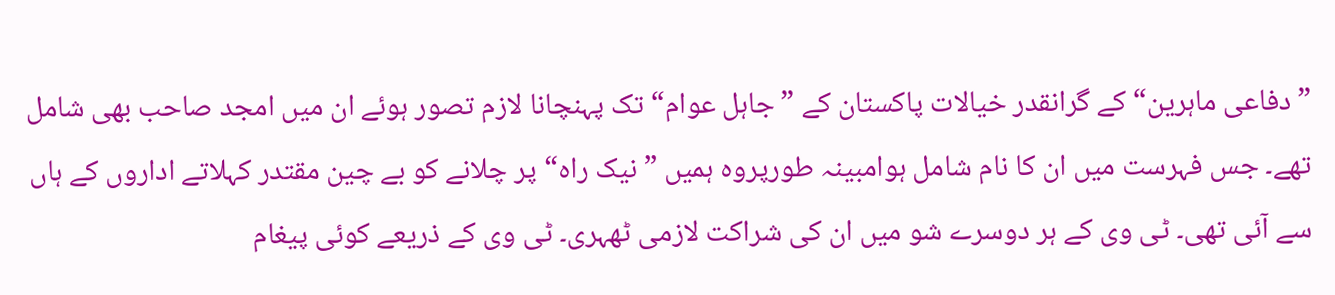”دفاعی ماہرین“ کے گرانقدر خیالات پاکستان کے ”جاہل عوام“ تک پہنچانا لازم تصور ہوئے ان میں امجد صاحب بھی شامل تھے۔ جس فہرست میں ان کا نام شامل ہوامبینہ طورپروہ ہمیں ”نیک راہ“پر چلانے کو بے چین مقتدر کہلاتے اداروں کے ہاں سے آئی تھی۔ ٹی وی کے ہر دوسرے شو میں ان کی شراکت لازمی ٹھہری۔ ٹی وی کے ذریعے کوئی پیغام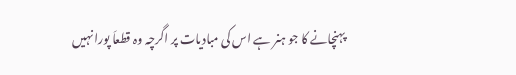پہنچانے کا جو ہنر ہے اس کی مبادیات پر اگرچہ وہ قطعاَ پورا نہیں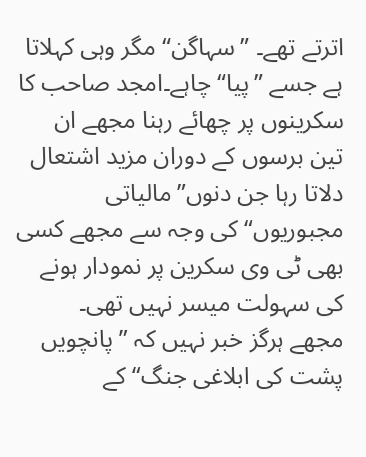اترتے تھے۔ ”سہاگن“ مگر وہی کہلاتا ہے جسے ”پیا“ چاہے۔امجد صاحب کا سکرینوں پر چھائے رہنا مجھے ان تین برسوں کے دوران مزید اشتعال دلاتا رہا جن دنوں”مالیاتی مجبوریوں“ کی وجہ سے مجھے کسی بھی ٹی وی سکرین پر نمودار ہونے کی سہولت میسر نہیں تھی۔
مجھے ہرگز خبر نہیں کہ ”پانچویں پشت کی ابلاغی جنگ“ کے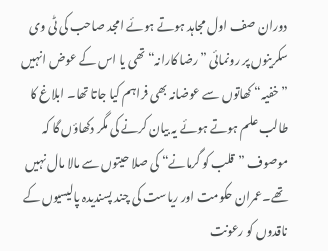دوران صف اول مجاہد ہوتے ہوئے امجد صاحب کی ٹی وی سکرینوں پر رونمائی ”رضا کارانہ“ تھی یا اس کے عوض انہیں ”خفیہ“ کھاتوں سے عوضانہ بھی فراہم کیا جاتا تھا۔ ابلاغ کا طالب علم ہوتے ہوئے یہ بیان کرنے کی مگر دکھاؤں گا کہ موصوف ”قلب کو گرمانے“ کی صلا حیتوں سے مالا مال نہیں تھے۔عمران حکومت اور ریاست کی چند پسندیدہ پالیسیوں کے ناقدوں کو رعونت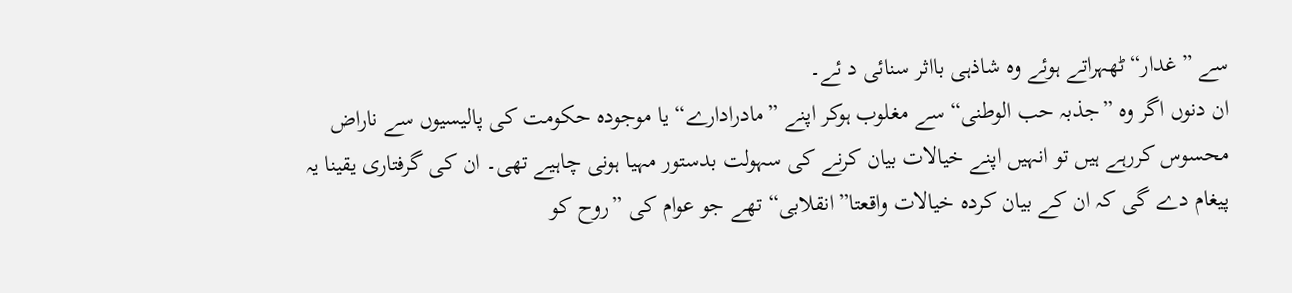سے ”غدار“ ٹھہراتے ہوئے وہ شاذہی بااثر سنائی د ئے۔
ان دنوں اگر وہ ”جذبہ حب الوطنی“ سے مغلوب ہوکر اپنے ”مادرادارے“ یا موجودہ حکومت کی پالیسیوں سے ناراض محسوس کررہے ہیں تو انہیں اپنے خیالات بیان کرنے کی سہولت بدستور مہیا ہونی چاہیے تھی۔ ان کی گرفتاری یقینا یہ پیغام دے گی کہ ان کے بیان کردہ خیالات واقعتا”انقلابی“ تھے جو عوام کی ”روح کو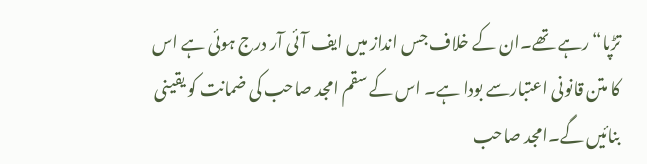تڑپا“ رہے تھے۔ان کے خلاف جس انداز میں ایف آئی آر درج ہوئی ہے اس کا متن قانونی اعتبارسے بودا ہے۔ اس کے سقم امجد صاحب کی ضمانت کو یقینی بنائیں گے۔امجد صاحب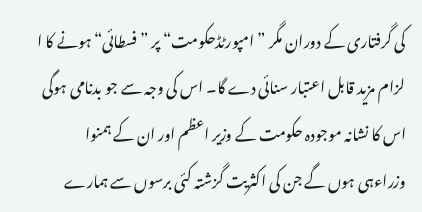کی گرفتاری کے دوران مگر ”امپورٹڈحکومت“ پر ”فسطائی“ ہونے کا ا لزام مزید قابل اعتبار سنائی دے گا۔ اس کی وجہ سے جو بدنامی ہوگی اس کا نشانہ موجودہ حکومت کے وزیر اعظم اور ان کے ہمنوا وزراءہی ہوں گے جن کی اکثریت گزشتہ کئی برسوں سے ہمارے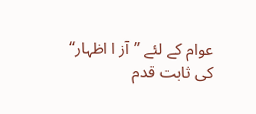عوام کے لئے ”آز ا اظہار“ کی ثابت قدم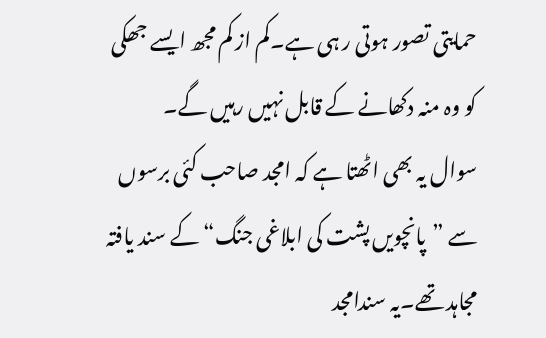حمایتی تصور ہوتی ر ہی ہے۔کم از کم مجھ ایسے جھکی کو وہ منہ دکھانے کے قابل نہیں رہیں گے۔
سوال یہ بھی اٹھتا ہے کہ امجد صاحب کئی برسوں سے ”پانچویں پشت کی ابلاغی جنگ“ کے سند یافتہ مجاہد تھے۔یہ سندامجد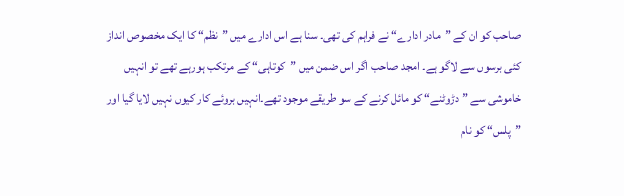صاحب کو ان کے ”مادر ادارے“ نے فراہم کی تھی۔ سنا ہے اس ادارے میں ”نظم“ کا ایک مخصوص انداز کئی برسوں سے لاگو ہے۔ امجد صاحب اگر اس ضمن میں ”کوتاہی“ کے مرتکب ہورہے تھے تو انہیں خاموشی سے ”دڑوٹنے“ کو مائل کرنے کے سو طریقے موجود تھے۔انہیں بروئے کار کیوں نہیں لایا گیا اور ”پلس“ کو نام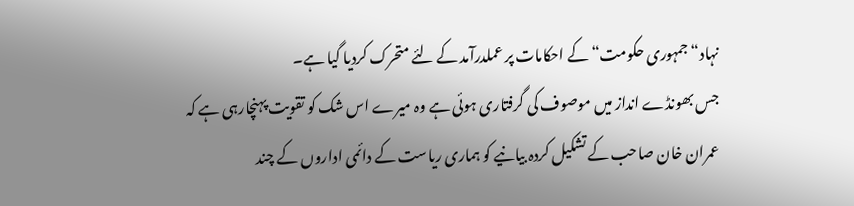نہاد“ جمہوری حکومت“ کے احکامات پر عملدرآمد کے لئے متحرک کردیا گیا ہے۔
جس بھونڈے انداز میں موصوف کی گرفتاری ہوئی ہے وہ میرے اس شک کو تقویت پہنچارہی ہے کہ عمران خان صاحب کے تشکیل کردہ بیانیے کو ہماری ریاست کے دائمی اداروں کے چند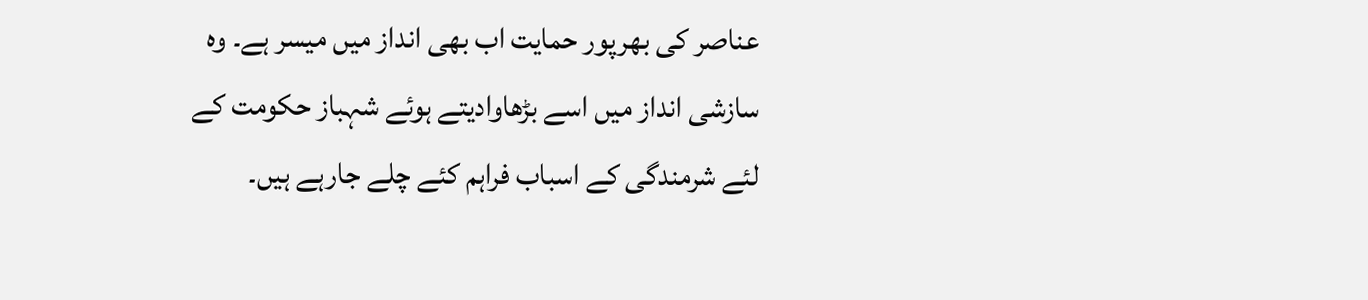عناصر کی بھرپور حمایت اب بھی انداز میں میسر ہے۔ وہ سازشی انداز میں اسے بڑھاوادیتے ہوئے شہباز حکومت کے لئے شرمندگی کے اسباب فراہم کئے چلے جارہے ہیں۔